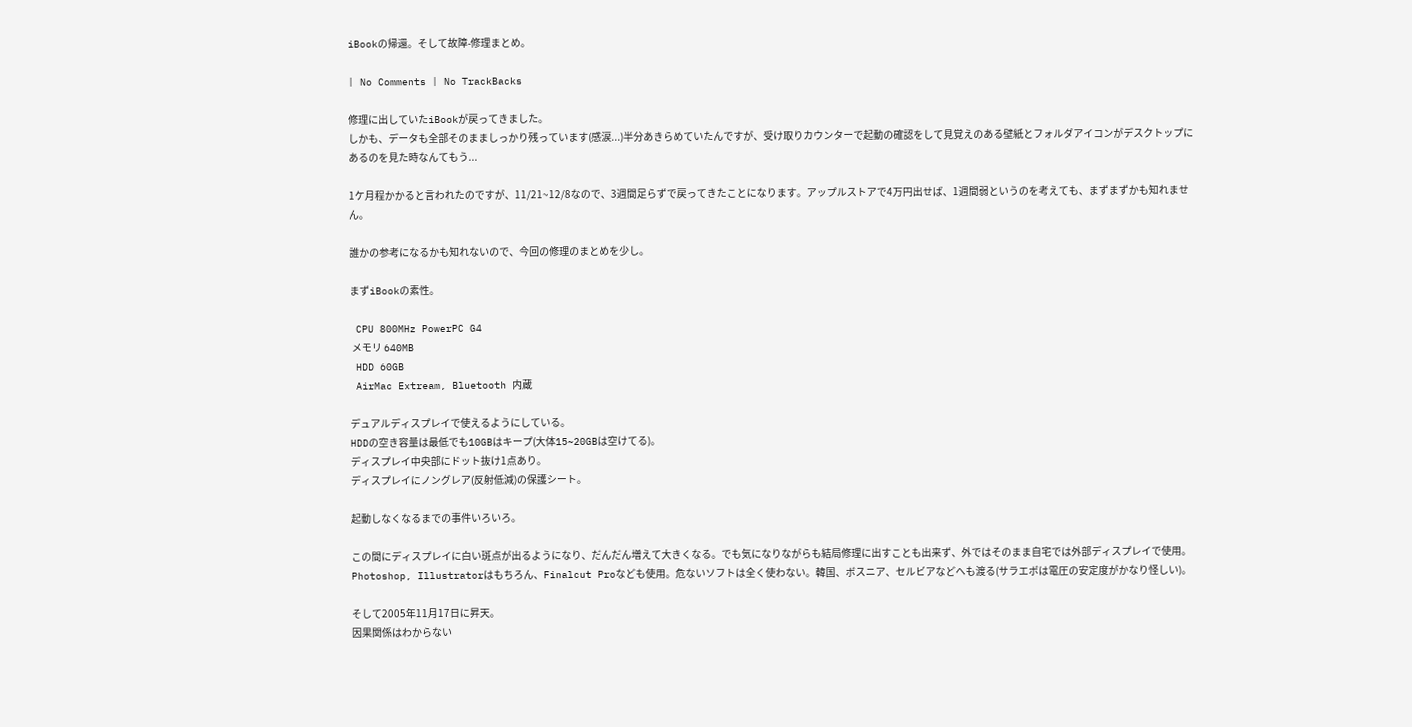iBookの帰還。そして故障-修理まとめ。

| No Comments | No TrackBacks

修理に出していたiBookが戻ってきました。
しかも、データも全部そのまましっかり残っています(感涙...)半分あきらめていたんですが、受け取りカウンターで起動の確認をして見覚えのある壁紙とフォルダアイコンがデスクトップにあるのを見た時なんてもう...

1ケ月程かかると言われたのですが、11/21~12/8なので、3週間足らずで戻ってきたことになります。アップルストアで4万円出せば、1週間弱というのを考えても、まずまずかも知れません。

誰かの参考になるかも知れないので、今回の修理のまとめを少し。

まずiBookの素性。

 CPU 800MHz PowerPC G4
 メモリ 640MB
 HDD 60GB
 AirMac Extream, Bluetooth 内蔵

デュアルディスプレイで使えるようにしている。
HDDの空き容量は最低でも10GBはキープ(大体15~20GBは空けてる)。
ディスプレイ中央部にドット抜け1点あり。
ディスプレイにノングレア(反射低減)の保護シート。

起動しなくなるまでの事件いろいろ。

この間にディスプレイに白い斑点が出るようになり、だんだん増えて大きくなる。でも気になりながらも結局修理に出すことも出来ず、外ではそのまま自宅では外部ディスプレイで使用。Photoshop, Illustratorはもちろん、Finalcut Proなども使用。危ないソフトは全く使わない。韓国、ボスニア、セルビアなどへも渡る(サラエボは電圧の安定度がかなり怪しい)。

そして2005年11月17日に昇天。
因果関係はわからない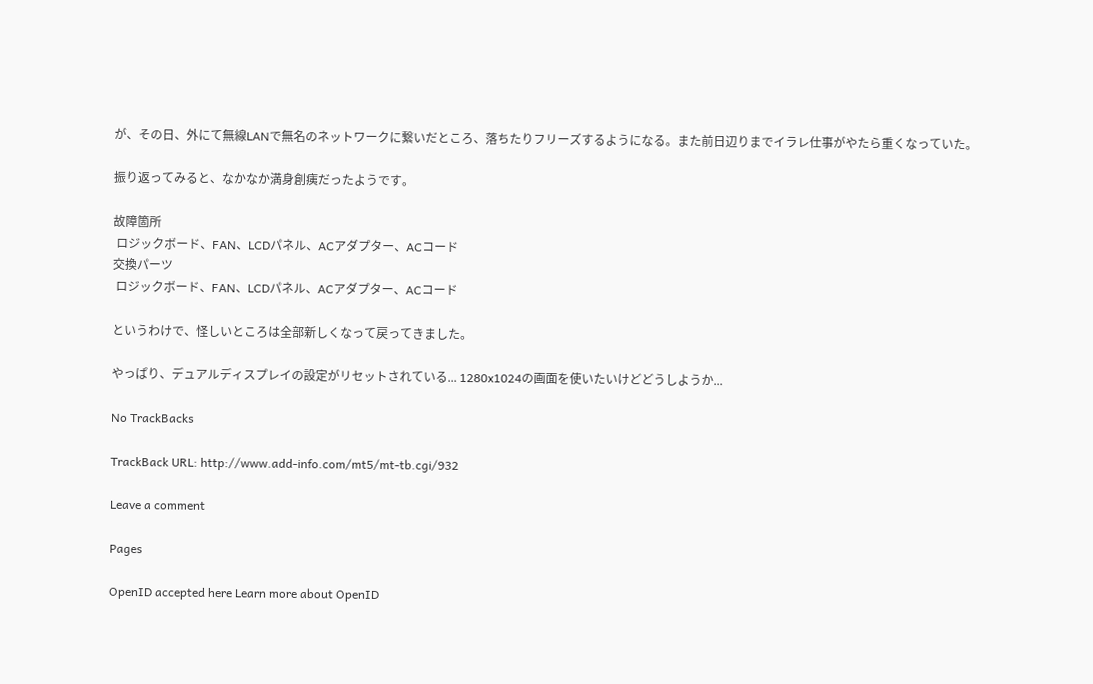が、その日、外にて無線LANで無名のネットワークに繋いだところ、落ちたりフリーズするようになる。また前日辺りまでイラレ仕事がやたら重くなっていた。

振り返ってみると、なかなか満身創痍だったようです。

故障箇所
 ロジックボード、FAN、LCDパネル、ACアダプター、ACコード
交換パーツ
 ロジックボード、FAN、LCDパネル、ACアダプター、ACコード

というわけで、怪しいところは全部新しくなって戻ってきました。

やっぱり、デュアルディスプレイの設定がリセットされている... 1280x1024の画面を使いたいけどどうしようか...

No TrackBacks

TrackBack URL: http://www.add-info.com/mt5/mt-tb.cgi/932

Leave a comment

Pages

OpenID accepted here Learn more about OpenID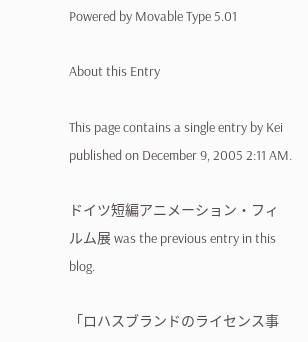Powered by Movable Type 5.01

About this Entry

This page contains a single entry by Kei published on December 9, 2005 2:11 AM.

ドイツ短編アニメーション・フィルム展 was the previous entry in this blog.

「ロハスブランドのライセンス事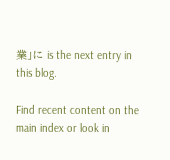業」に is the next entry in this blog.

Find recent content on the main index or look in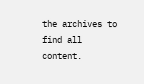the archives to find all content.